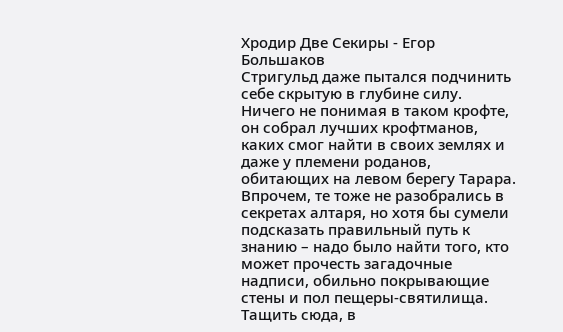Хродир Две Секиры - Егор Большаков
Стригульд даже пытался подчинить себе скрытую в глубине силу. Ничего не понимая в таком крофте, он собрал лучших крофтманов, каких смог найти в своих землях и даже у племени роданов, обитающих на левом берегу Тарара. Впрочем, те тоже не разобрались в секретах алтаря, но хотя бы сумели подсказать правильный путь к знанию – надо было найти того, кто может прочесть загадочные надписи, обильно покрывающие стены и пол пещеры-святилища. Тащить сюда, в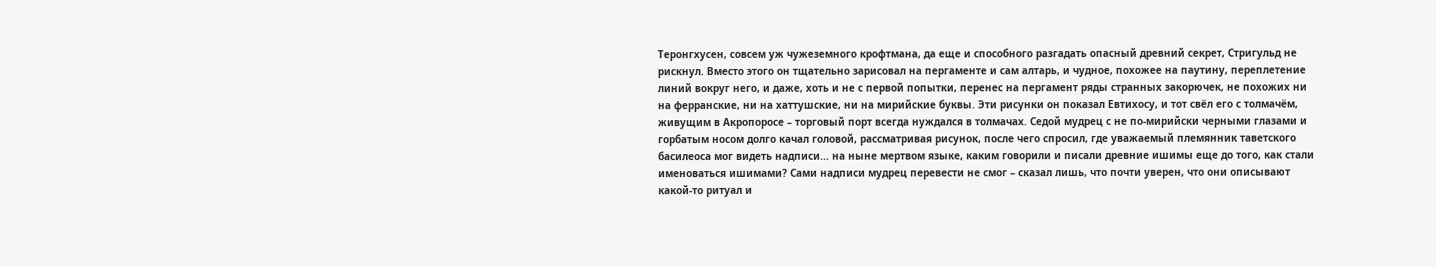Теронгхусен, совсем уж чужеземного крофтмана, да еще и способного разгадать опасный древний секрет, Стригульд не рискнул. Вместо этого он тщательно зарисовал на пергаменте и сам алтарь, и чудное, похожее на паутину, переплетение линий вокруг него, и даже, хоть и не с первой попытки, перенес на пергамент ряды странных закорючек, не похожих ни на ферранские, ни на хаттушские, ни на мирийские буквы. Эти рисунки он показал Евтихосу, и тот свёл его с толмачём, живущим в Акропоросе – торговый порт всегда нуждался в толмачах. Седой мудрец с не по-мирийски черными глазами и горбатым носом долго качал головой, рассматривая рисунок, после чего спросил, где уважаемый племянник таветского басилеоса мог видеть надписи... на ныне мертвом языке, каким говорили и писали древние ишимы еще до того, как стали именоваться ишимами? Сами надписи мудрец перевести не смог – сказал лишь, что почти уверен, что они описывают какой-то ритуал и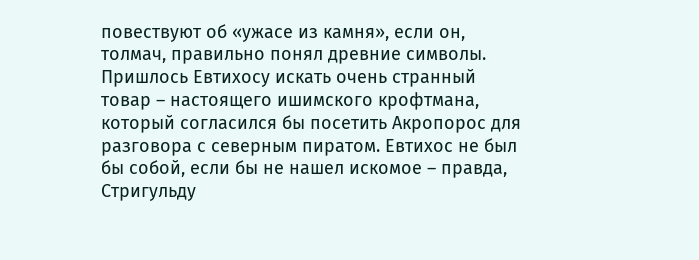повествуют об «ужасе из камня», если он, толмач, правильно понял древние символы. Пришлось Евтихосу искать очень странный товар – настоящего ишимского крофтмана, который согласился бы посетить Акропорос для разговора с северным пиратом. Евтихос не был бы собой, если бы не нашел искомое – правда, Стригульду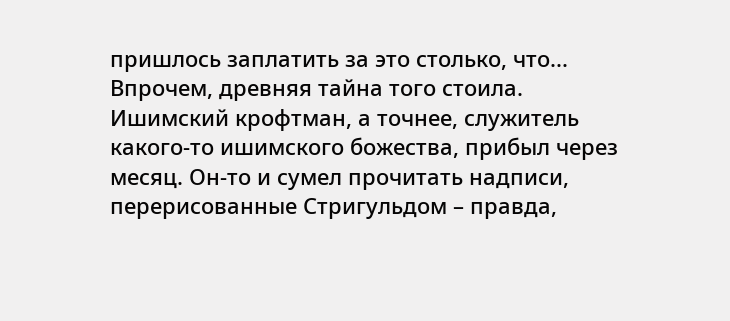пришлось заплатить за это столько, что... Впрочем, древняя тайна того стоила. Ишимский крофтман, а точнее, служитель какого-то ишимского божества, прибыл через месяц. Он-то и сумел прочитать надписи, перерисованные Стригульдом – правда,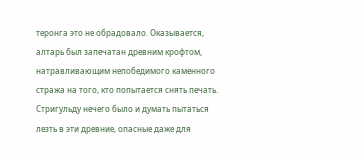теронга это не обрадовало. Оказывается, алтарь был запечатан древним крофтом, натравливающим непобедимого каменного стража на того, кто попытается снять печать. Стригульду нечего было и думать пытаться лезть в эти древние, опасные даже для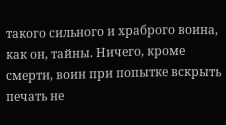такого сильного и храброго воина, как он, тайны. Ничего, кроме смерти, воин при попытке вскрыть печать не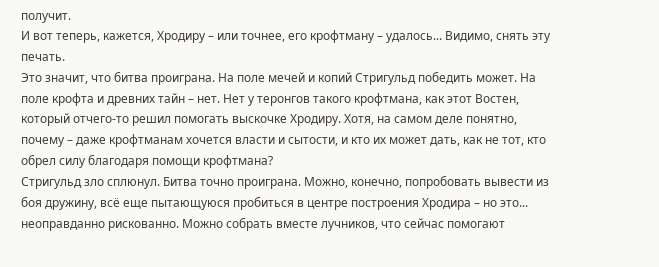получит.
И вот теперь, кажется, Хродиру – или точнее, его крофтману – удалось... Видимо, снять эту печать.
Это значит, что битва проиграна. На поле мечей и копий Стригульд победить может. На поле крофта и древних тайн – нет. Нет у теронгов такого крофтмана, как этот Востен, который отчего-то решил помогать выскочке Хродиру. Хотя, на самом деле понятно, почему – даже крофтманам хочется власти и сытости, и кто их может дать, как не тот, кто обрел силу благодаря помощи крофтмана?
Стригульд зло сплюнул. Битва точно проиграна. Можно, конечно, попробовать вывести из боя дружину, всё еще пытающуюся пробиться в центре построения Хродира – но это... неоправданно рискованно. Можно собрать вместе лучников, что сейчас помогают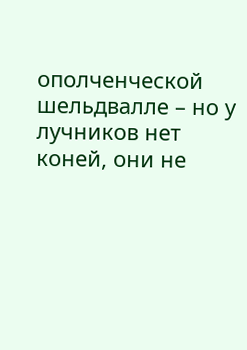ополченческой шельдвалле – но у лучников нет коней, они не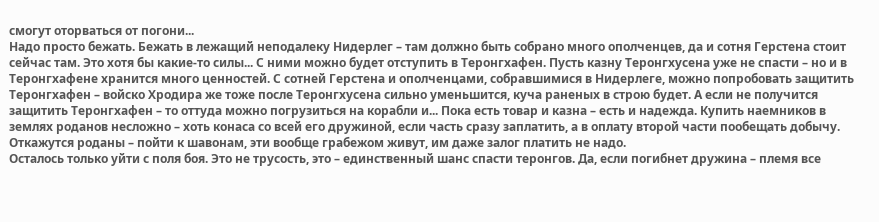смогут оторваться от погони...
Надо просто бежать. Бежать в лежащий неподалеку Нидерлег – там должно быть собрано много ополченцев, да и сотня Герстена стоит сейчас там. Это хотя бы какие-то силы... С ними можно будет отступить в Теронгхафен. Пусть казну Теронгхусена уже не спасти – но и в Теронгхафене хранится много ценностей. С сотней Герстена и ополченцами, собравшимися в Нидерлеге, можно попробовать защитить Теронгхафен – войско Хродира же тоже после Теронгхусена сильно уменьшится, куча раненых в строю будет. А если не получится защитить Теронгхафен – то оттуда можно погрузиться на корабли и... Пока есть товар и казна – есть и надежда. Купить наемников в землях роданов несложно – хоть конаса со всей его дружиной, если часть сразу заплатить, а в оплату второй части пообещать добычу. Откажутся роданы – пойти к шавонам, эти вообще грабежом живут, им даже залог платить не надо.
Осталось только уйти с поля боя. Это не трусость, это – единственный шанс спасти теронгов. Да, если погибнет дружина – племя все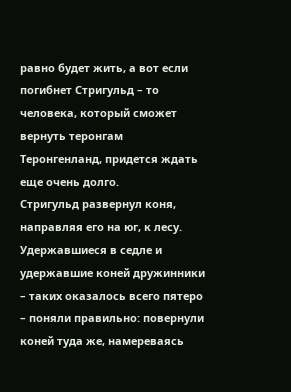равно будет жить, а вот если погибнет Стригульд – то человека, который сможет вернуть теронгам Теронгенланд, придется ждать еще очень долго.
Стригульд развернул коня, направляя его на юг, к лесу. Удержавшиеся в седле и удержавшие коней дружинники – таких оказалось всего пятеро – поняли правильно: повернули коней туда же, намереваясь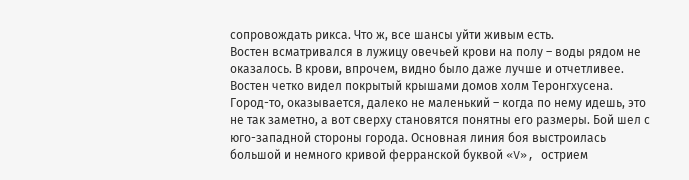сопровождать рикса. Что ж, все шансы уйти живым есть.
Востен всматривался в лужицу овечьей крови на полу – воды рядом не оказалось. В крови, впрочем, видно было даже лучше и отчетливее. Востен четко видел покрытый крышами домов холм Теронгхусена. Город-то, оказывается, далеко не маленький – когда по нему идешь, это не так заметно, а вот сверху становятся понятны его размеры. Бой шел с юго-западной стороны города. Основная линия боя выстроилась большой и немного кривой ферранской буквой «V», острием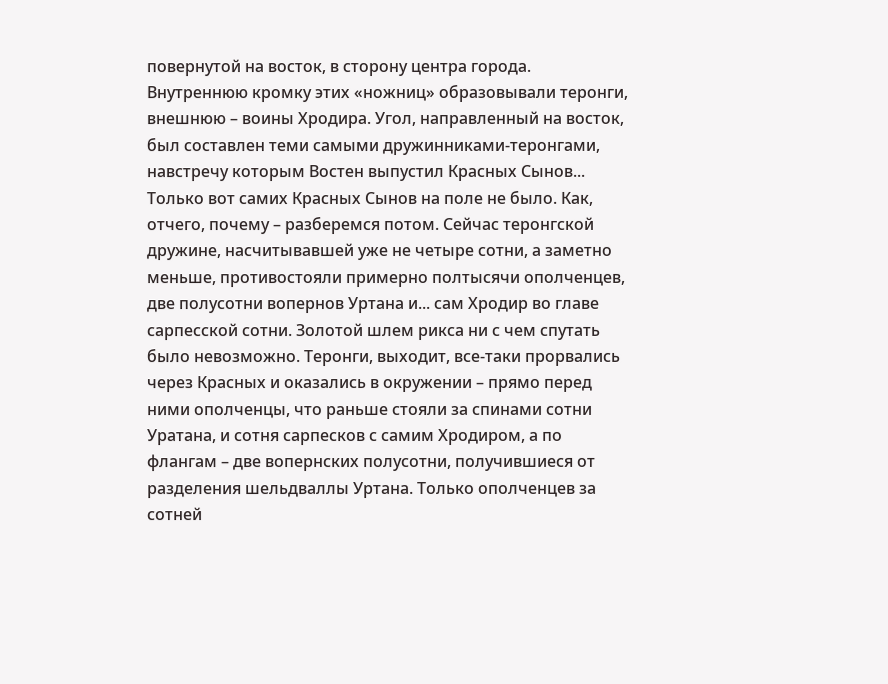повернутой на восток, в сторону центра города. Внутреннюю кромку этих «ножниц» образовывали теронги, внешнюю – воины Хродира. Угол, направленный на восток, был составлен теми самыми дружинниками-теронгами, навстречу которым Востен выпустил Красных Сынов... Только вот самих Красных Сынов на поле не было. Как, отчего, почему – разберемся потом. Сейчас теронгской дружине, насчитывавшей уже не четыре сотни, а заметно меньше, противостояли примерно полтысячи ополченцев, две полусотни вопернов Уртана и... сам Хродир во главе сарпесской сотни. Золотой шлем рикса ни с чем спутать было невозможно. Теронги, выходит, все-таки прорвались через Красных и оказались в окружении – прямо перед ними ополченцы, что раньше стояли за спинами сотни Уратана, и сотня сарпесков с самим Хродиром, а по флангам – две вопернских полусотни, получившиеся от разделения шельдваллы Уртана. Только ополченцев за сотней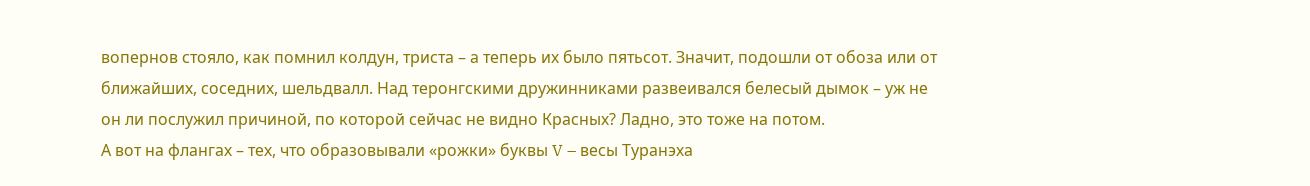вопернов стояло, как помнил колдун, триста – а теперь их было пятьсот. Значит, подошли от обоза или от ближайших, соседних, шельдвалл. Над теронгскими дружинниками развеивался белесый дымок – уж не он ли послужил причиной, по которой сейчас не видно Красных? Ладно, это тоже на потом.
А вот на флангах – тех, что образовывали «рожки» буквы V – весы Туранэха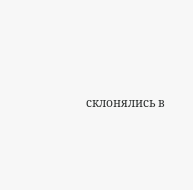склонялись в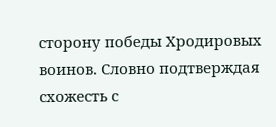сторону победы Хродировых воинов. Словно подтверждая схожесть с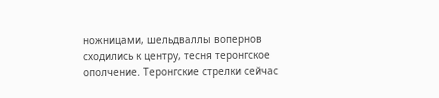ножницами, шельдваллы вопернов сходились к центру, тесня теронгское ополчение. Теронгские стрелки сейчас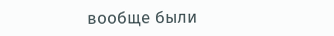вообще были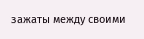зажаты между своими